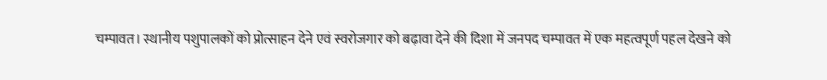चम्पावत। स्थानीय पशुपालकों को प्रोत्साहन देने एवं स्वरोजगार को बढ़ावा देने की दिशा में जनपद चम्पावत में एक महत्वपूर्ण पहल देखने को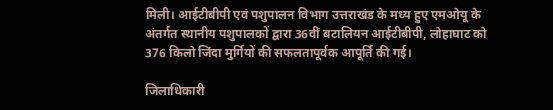मिली। आईटीबीपी एवं पशुपालन विभाग उत्तराखंड के मध्य हुए एमओयू के अंतर्गत स्थानीय पशुपालकों द्वारा 36वीं बटालियन आईटीबीपी, लोहाघाट को 376 किलो जिंदा मुर्गियों की सफलतापूर्वक आपूर्ति की गई।

जिलाधिकारी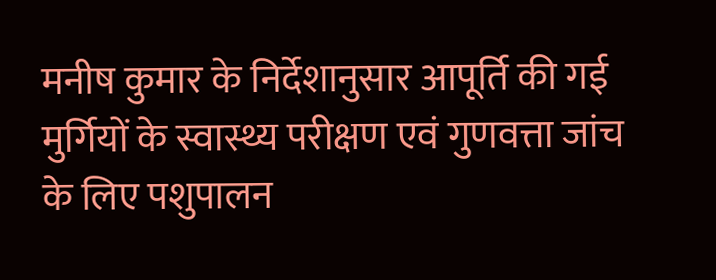मनीष कुमार के निर्देशानुसार आपूर्ति की गई मुर्गियों के स्वास्थ्य परीक्षण एवं गुणवत्ता जांच के लिए पशुपालन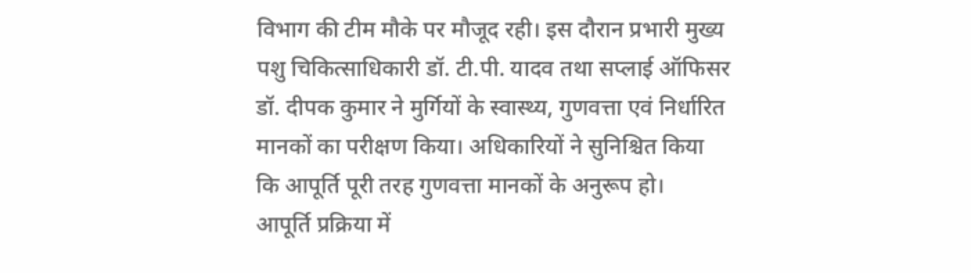विभाग की टीम मौके पर मौजूद रही। इस दौरान प्रभारी मुख्य पशु चिकित्साधिकारी डॉ. टी.पी. यादव तथा सप्लाई ऑफिसर डॉ. दीपक कुमार ने मुर्गियों के स्वास्थ्य, गुणवत्ता एवं निर्धारित मानकों का परीक्षण किया। अधिकारियों ने सुनिश्चित किया कि आपूर्ति पूरी तरह गुणवत्ता मानकों के अनुरूप हो।
आपूर्ति प्रक्रिया में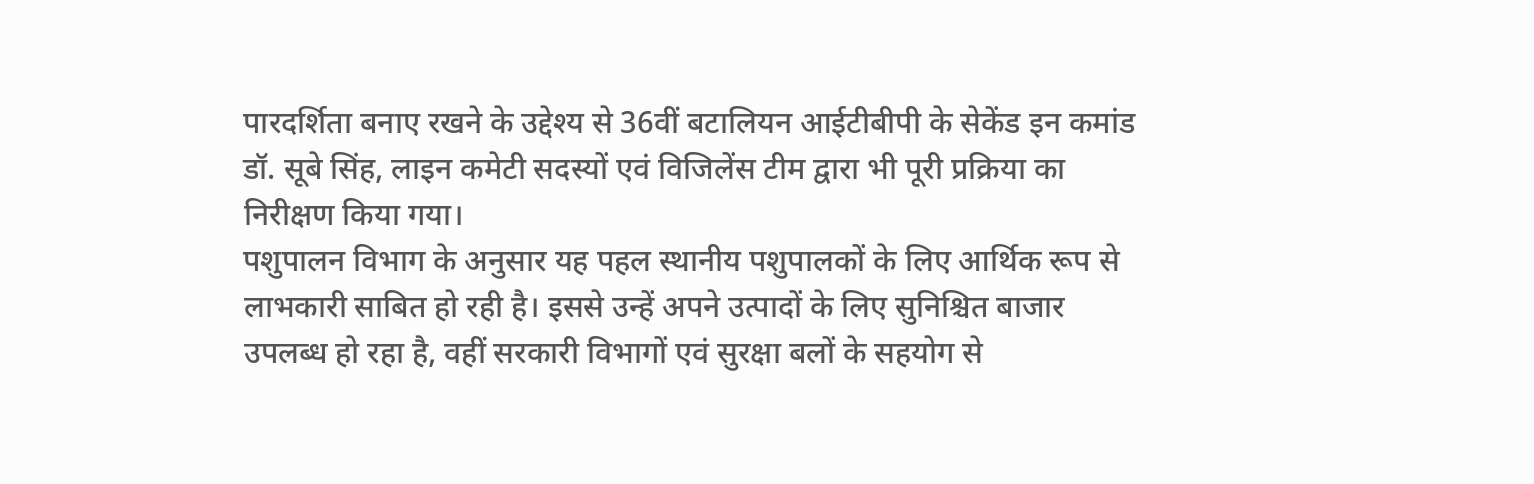पारदर्शिता बनाए रखने के उद्देश्य से 36वीं बटालियन आईटीबीपी के सेकेंड इन कमांड डॉ. सूबे सिंह, लाइन कमेटी सदस्यों एवं विजिलेंस टीम द्वारा भी पूरी प्रक्रिया का निरीक्षण किया गया।
पशुपालन विभाग के अनुसार यह पहल स्थानीय पशुपालकों के लिए आर्थिक रूप से लाभकारी साबित हो रही है। इससे उन्हें अपने उत्पादों के लिए सुनिश्चित बाजार उपलब्ध हो रहा है, वहीं सरकारी विभागों एवं सुरक्षा बलों के सहयोग से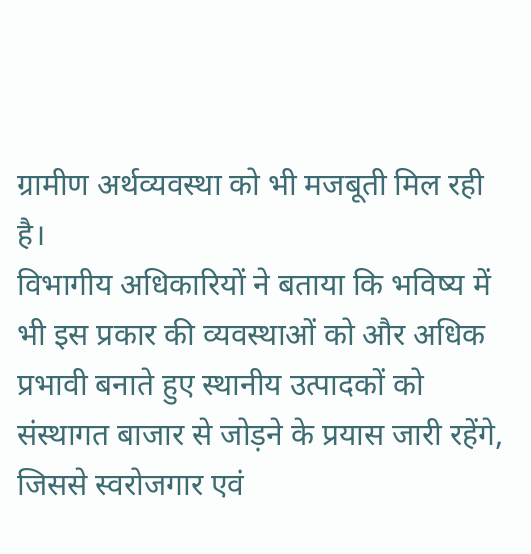ग्रामीण अर्थव्यवस्था को भी मजबूती मिल रही है।
विभागीय अधिकारियों ने बताया कि भविष्य में भी इस प्रकार की व्यवस्थाओं को और अधिक प्रभावी बनाते हुए स्थानीय उत्पादकों को संस्थागत बाजार से जोड़ने के प्रयास जारी रहेंगे, जिससे स्वरोजगार एवं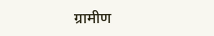ग्रामीण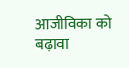आजीविका को बढ़ावा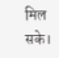मिल सके।